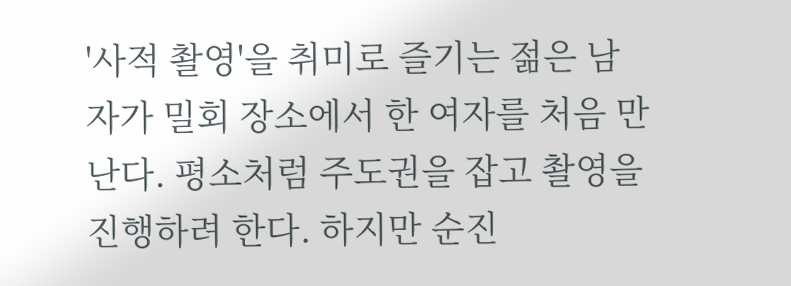'사적 촬영'을 취미로 즐기는 젊은 남자가 밀회 장소에서 한 여자를 처음 만난다. 평소처럼 주도권을 잡고 촬영을 진행하려 한다. 하지만 순진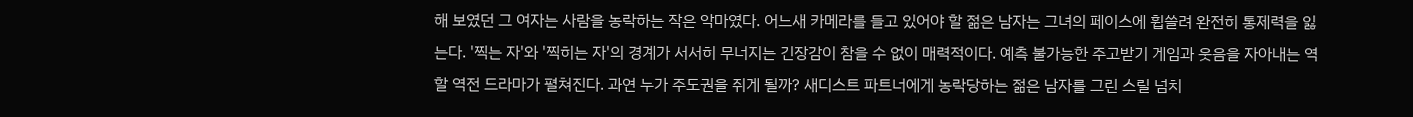해 보였던 그 여자는 사람을 농락하는 작은 악마였다. 어느새 카메라를 들고 있어야 할 젊은 남자는 그녀의 페이스에 휩쓸려 완전히 통제력을 잃는다. '찍는 자'와 '찍히는 자'의 경계가 서서히 무너지는 긴장감이 참을 수 없이 매력적이다. 예측 불가능한 주고받기 게임과 웃음을 자아내는 역할 역전 드라마가 펼쳐진다. 과연 누가 주도권을 쥐게 될까? 새디스트 파트너에게 농락당하는 젊은 남자를 그린 스릴 넘치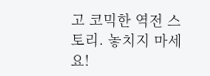고 코믹한 역전 스토리. 놓치지 마세요!